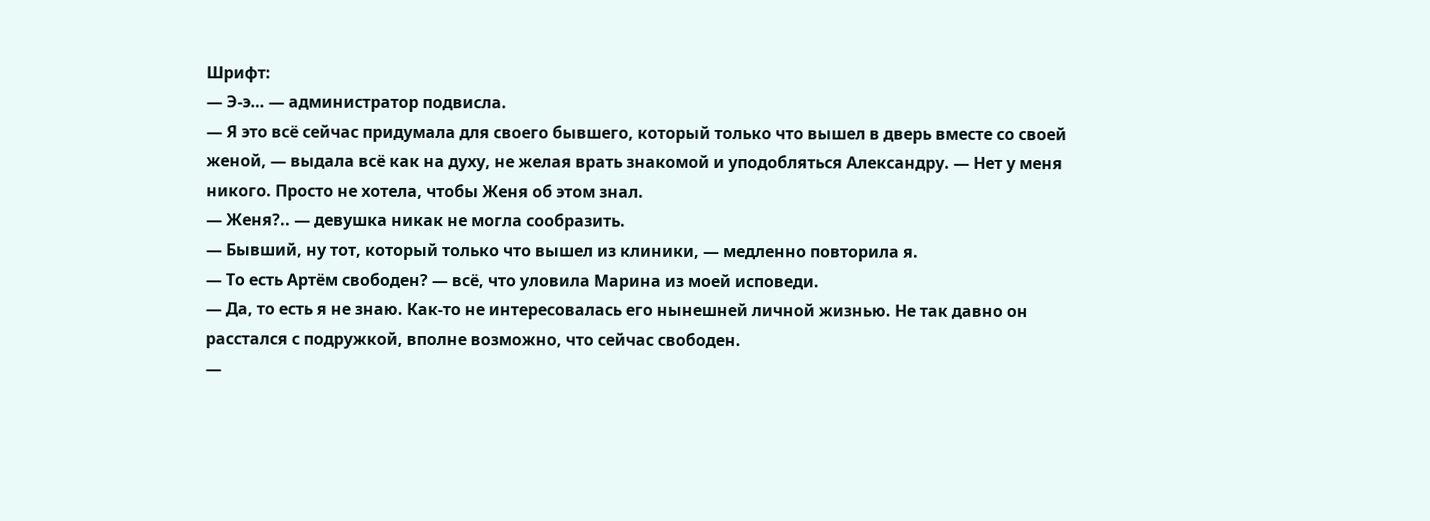Шрифт:
— Э-э… — администратор подвисла.
— Я это всё сейчас придумала для своего бывшего, который только что вышел в дверь вместе со своей женой, — выдала всё как на духу, не желая врать знакомой и уподобляться Александру. — Нет у меня никого. Просто не хотела, чтобы Женя об этом знал.
— Женя?.. — девушка никак не могла сообразить.
— Бывший, ну тот, который только что вышел из клиники, — медленно повторила я.
— То есть Артём свободен? — всё, что уловила Марина из моей исповеди.
— Да, то есть я не знаю. Как-то не интересовалась его нынешней личной жизнью. Не так давно он расстался с подружкой, вполне возможно, что сейчас свободен.
—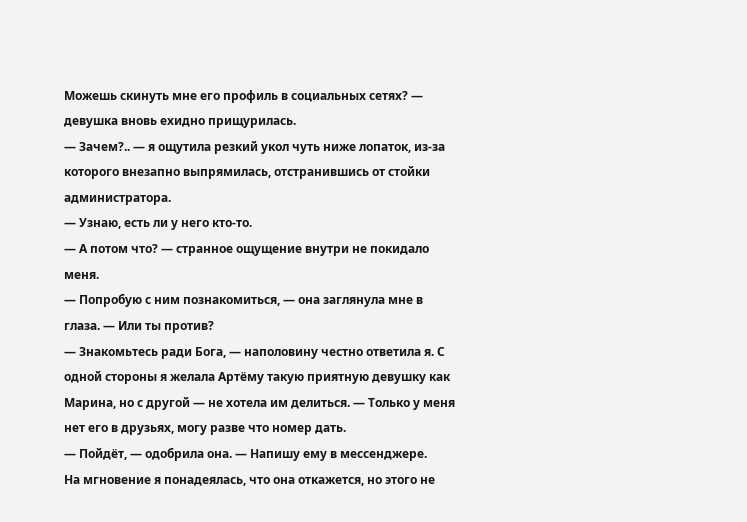Можешь скинуть мне его профиль в социальных сетях? — девушка вновь ехидно прищурилась.
— Зачем?.. — я ощутила резкий укол чуть ниже лопаток, из-за которого внезапно выпрямилась, отстранившись от стойки администратора.
— Узнаю, есть ли у него кто-то.
— А потом что? — странное ощущение внутри не покидало меня.
— Попробую с ним познакомиться, — она заглянула мне в глаза. — Или ты против?
— Знакомьтесь ради Бога, — наполовину честно ответила я. С одной стороны я желала Артёму такую приятную девушку как Марина, но с другой — не хотела им делиться. — Только у меня нет его в друзьях, могу разве что номер дать.
— Пойдёт, — одобрила она. — Напишу ему в мессенджере.
На мгновение я понадеялась, что она откажется, но этого не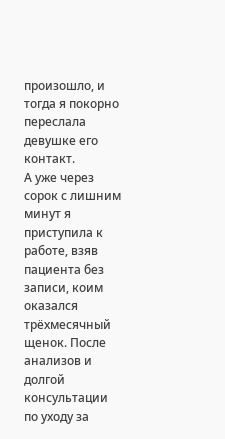произошло, и тогда я покорно переслала девушке его контакт.
А уже через сорок с лишним минут я приступила к работе, взяв пациента без записи, коим оказался трёхмесячный щенок. После анализов и долгой консультации по уходу за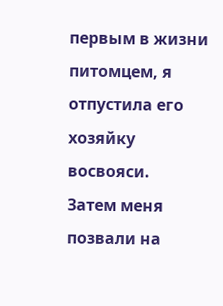первым в жизни питомцем, я отпустила его хозяйку восвояси.
Затем меня позвали на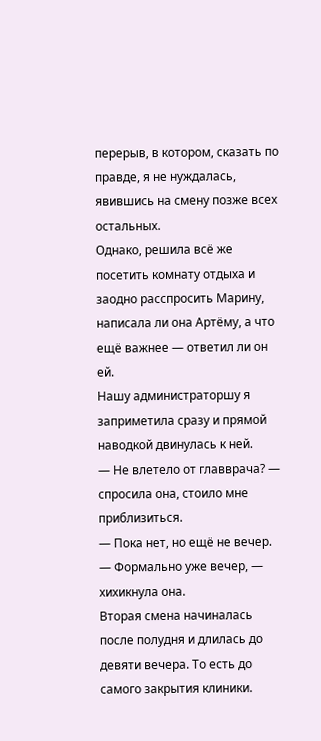перерыв, в котором, сказать по правде, я не нуждалась, явившись на смену позже всех остальных.
Однако, решила всё же посетить комнату отдыха и заодно расспросить Марину, написала ли она Артёму, а что ещё важнее — ответил ли он ей.
Нашу администраторшу я заприметила сразу и прямой наводкой двинулась к ней.
— Не влетело от главврача? — спросила она, стоило мне приблизиться.
— Пока нет, но ещё не вечер.
— Формально уже вечер, — хихикнула она.
Вторая смена начиналась после полудня и длилась до девяти вечера. То есть до самого закрытия клиники.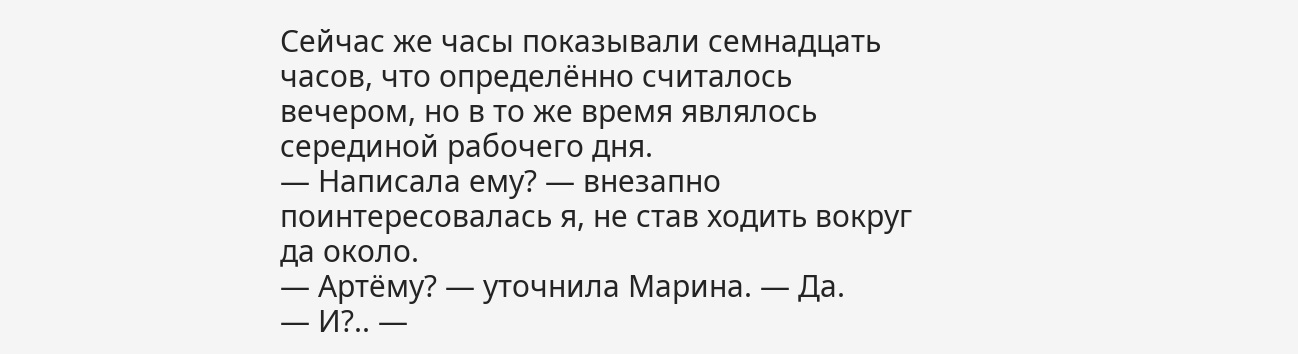Сейчас же часы показывали семнадцать часов, что определённо считалось вечером, но в то же время являлось серединой рабочего дня.
— Написала ему? — внезапно поинтересовалась я, не став ходить вокруг да около.
— Артёму? — уточнила Марина. — Да.
— И?.. —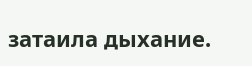затаила дыхание.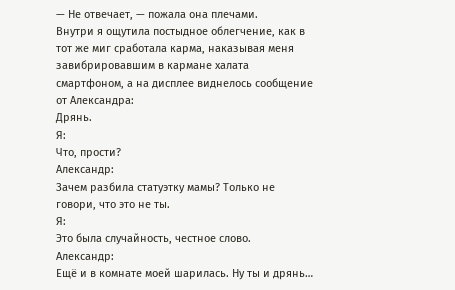— Не отвечает, — пожала она плечами.
Внутри я ощутила постыдное облегчение, как в тот же миг сработала карма, наказывая меня завибрировавшим в кармане халата смартфоном, а на дисплее виднелось сообщение от Александра:
Дрянь.
Я:
Что, прости?
Александр:
Зачем разбила статуэтку мамы? Только не говори, что это не ты.
Я:
Это была случайность, честное слово.
Александр:
Ещё и в комнате моей шарилась. Ну ты и дрянь…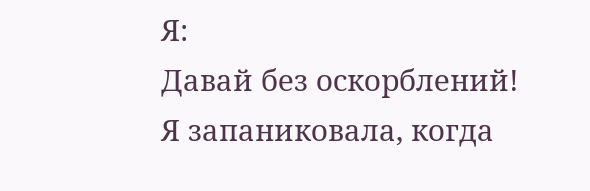Я:
Давай без оскорблений!
Я запаниковала, когда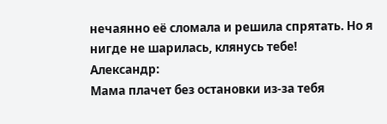нечаянно её сломала и решила спрятать. Но я нигде не шарилась, клянусь тебе!
Александр:
Мама плачет без остановки из-за тебя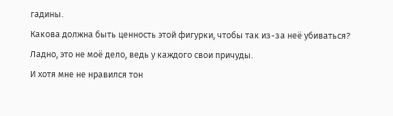гадины.
Какова должна быть ценность этой фигурки, чтобы так из-за неё убиваться? Ладно, это не моё дело, ведь у каждого свои причуды.
И хотя мне не нравился тон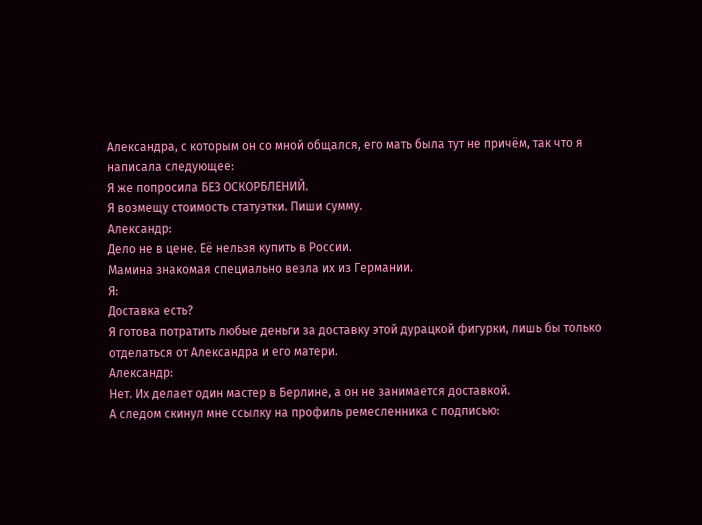Александра, с которым он со мной общался, его мать была тут не причём, так что я написала следующее:
Я же попросила БЕЗ ОСКОРБЛЕНИЙ.
Я возмещу стоимость статуэтки. Пиши сумму.
Александр:
Дело не в цене. Её нельзя купить в России.
Мамина знакомая специально везла их из Германии.
Я:
Доставка есть?
Я готова потратить любые деньги за доставку этой дурацкой фигурки, лишь бы только отделаться от Александра и его матери.
Александр:
Нет. Их делает один мастер в Берлине, а он не занимается доставкой.
А следом скинул мне ссылку на профиль ремесленника с подписью: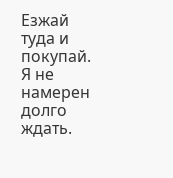Езжай туда и покупай. Я не намерен долго ждать.